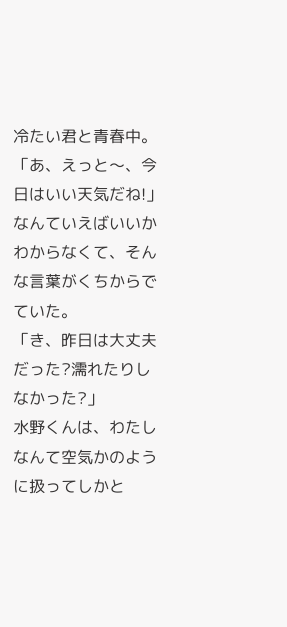冷たい君と青春中。
「あ、えっと〜、今日はいい天気だね!」
なんていえばいいかわからなくて、そんな言葉がくちからでていた。
「き、昨日は大丈夫だった?濡れたりしなかった?」
水野くんは、わたしなんて空気かのように扱ってしかと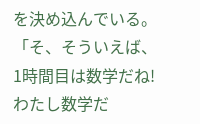を決め込んでいる。
「そ、そういえば、1時間目は数学だね!わたし数学だ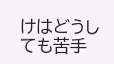けはどうしても苦手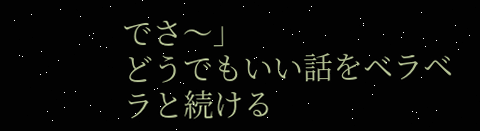でさ〜」
どうでもいい話をベラベラと続ける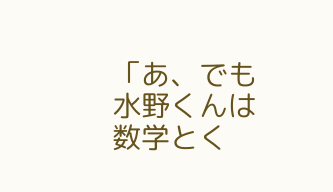「あ、でも水野くんは数学とく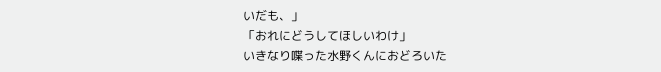いだも、」
「おれにどうしてほしいわけ」
いきなり喋った水野くんにおどろいた